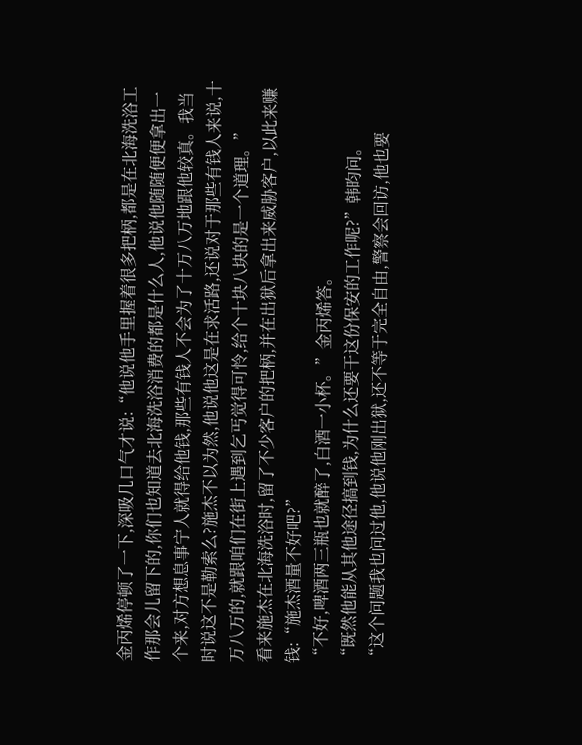金丙烯停顿了一下,深吸几口气才说:“他说他手里握着很多把柄,都是在北海洗浴工作那会儿留下的,你们也知道去北海洗浴消费的都是什么人,他说他随随便便拿出一个来,对方想息事宁人就得给他钱,那些有钱人不会为了十万八万地跟他较真。我当时说这不是勒索么?施杰不以为然,他说他这是在求活路,还说对于那些有钱人来说,十万八万的,就跟咱们在街上遇到乞丐觉得可怜,给个十块八块的是一个道理。”
看来施杰在北海洗浴时,留了不少客户的把柄,并在出狱后拿出来威胁客户,以此来赚钱:“施杰酒量不好吧?”
“不好,啤酒两三瓶也就醉了,白酒一小杯。”金丙烯答。
“既然他能从其他途径搞到钱,为什么还要干这份保安的工作呢?”韩昀问。
“这个问题我也问过他,他说他刚出狱,还不等于完全自由,警察会回访,他也要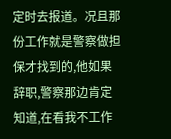定时去报道。况且那份工作就是警察做担保才找到的,他如果辞职,警察那边肯定知道,在看我不工作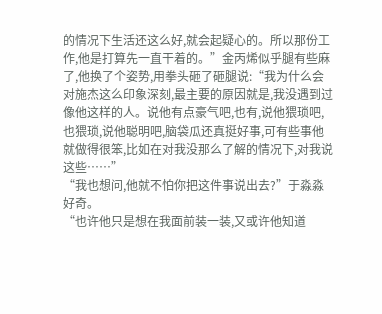的情况下生活还这么好,就会起疑心的。所以那份工作,他是打算先一直干着的。”金丙烯似乎腿有些麻了,他换了个姿势,用拳头砸了砸腿说:“我为什么会对施杰这么印象深刻,最主要的原因就是,我没遇到过像他这样的人。说他有点豪气吧,也有,说他猥琐吧,也猥琐,说他聪明吧,脑袋瓜还真挺好事,可有些事他就做得很笨,比如在对我没那么了解的情况下,对我说这些……”
“我也想问,他就不怕你把这件事说出去?”于淼淼好奇。
“也许他只是想在我面前装一装,又或许他知道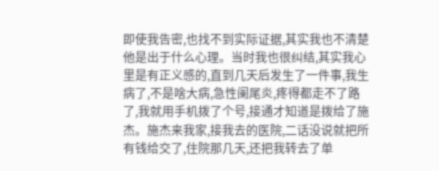即使我告密,也找不到实际证据,其实我也不清楚他是出于什么心理。当时我也很纠结,其实我心里是有正义感的,直到几天后发生了一件事,我生病了,不是啥大病,急性阑尾炎,疼得都走不了路了,我就用手机拨了个号,接通才知道是拨给了施杰。施杰来我家,接我去的医院,二话没说就把所有钱给交了,住院那几天,还把我转去了单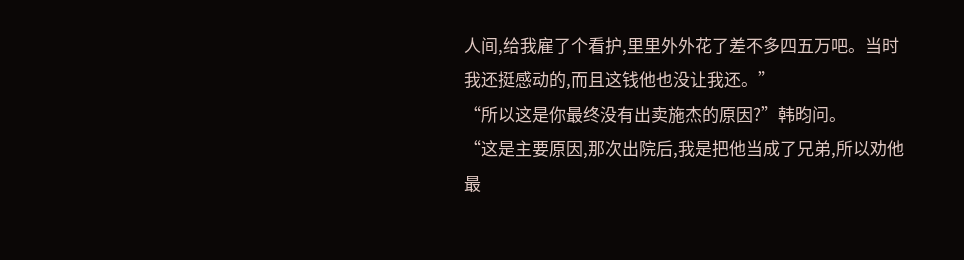人间,给我雇了个看护,里里外外花了差不多四五万吧。当时我还挺感动的,而且这钱他也没让我还。”
“所以这是你最终没有出卖施杰的原因?”韩昀问。
“这是主要原因,那次出院后,我是把他当成了兄弟,所以劝他最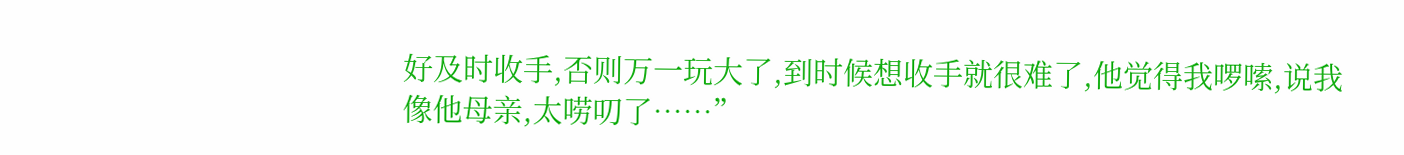好及时收手,否则万一玩大了,到时候想收手就很难了,他觉得我啰嗦,说我像他母亲,太唠叨了……”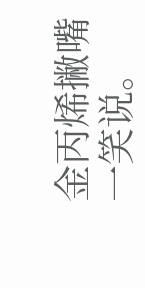金丙烯撇嘴一笑说。